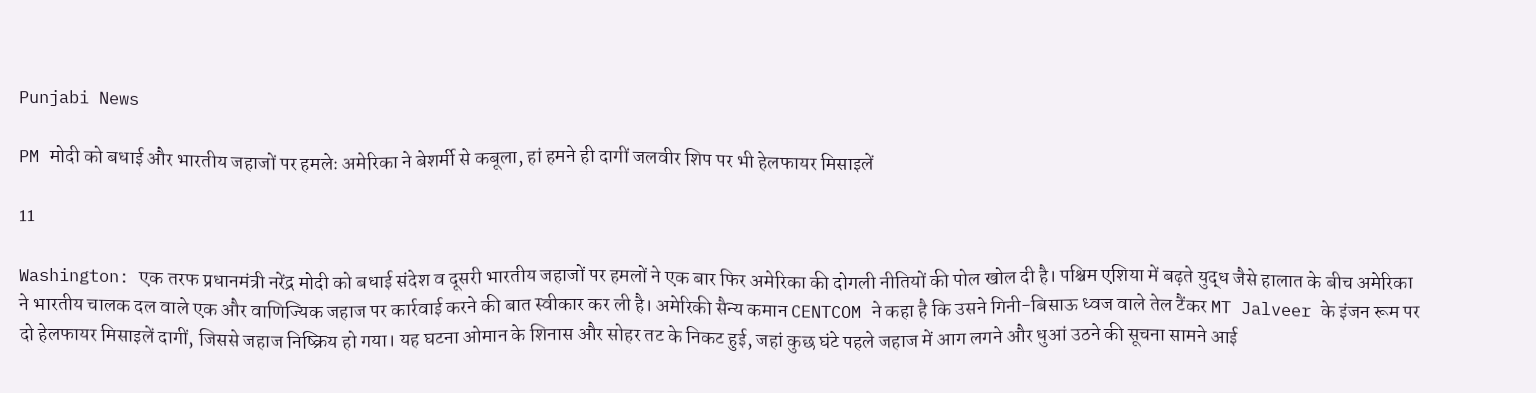Punjabi News

PM मोदी को बधाई और भारतीय जहाजों पर हमलेः अमेरिका ने बेशर्मी से कबूला, हां हमने ही दागीं जलवीर शिप पर भी हेलफायर मिसाइलें

11

Washington: एक तरफ प्रधानमंत्री नरेंद्र मोदी को बधाई संदेश व दूसरी भारतीय जहाजों पर हमलों ने एक बार फिर अमेरिका की दोगली नीतियों की पोल खोल दी है। पश्चिम एशिया में बढ़ते युद्ध जैसे हालात के बीच अमेरिका ने भारतीय चालक दल वाले एक और वाणिज्यिक जहाज पर कार्रवाई करने की बात स्वीकार कर ली है। अमेरिकी सैन्य कमान CENTCOM ने कहा है कि उसने गिनी-बिसाऊ ध्वज वाले तेल टैंकर MT Jalveer के इंजन रूम पर दो हेलफायर मिसाइलें दागीं, जिससे जहाज निष्क्रिय हो गया। यह घटना ओमान के शिनास और सोहर तट के निकट हुई, जहां कुछ घंटे पहले जहाज में आग लगने और धुआं उठने की सूचना सामने आई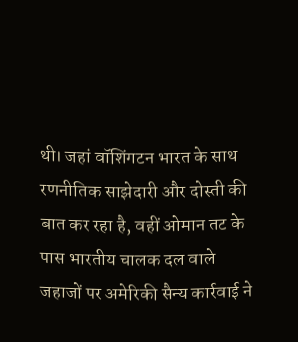थी। जहां वॉशिंगटन भारत के साथ रणनीतिक साझेदारी और दोस्ती की बात कर रहा है, वहीं ओमान तट के पास भारतीय चालक दल वाले जहाजों पर अमेरिकी सैन्य कार्रवाई ने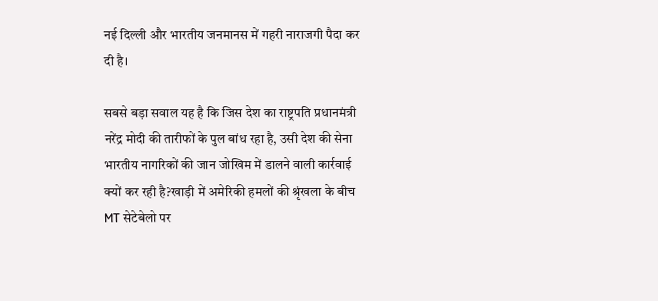नई दिल्ली और भारतीय जनमानस में गहरी नाराजगी पैदा कर दी है।

सबसे बड़ा सवाल यह है कि जिस देश का राष्ट्रपति प्रधानमंत्री नरेंद्र मोदी की तारीफों के पुल बांध रहा है, उसी देश की सेना भारतीय नागरिकों की जान जोखिम में डालने वाली कार्रवाई क्यों कर रही है?खाड़ी में अमेरिकी हमलों की श्रृंखला के बीच MT सेटेबेलो पर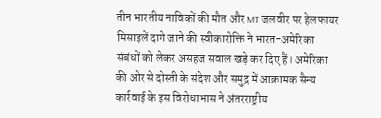तीन भारतीय नाविकों की मौत और MT जलवीर पर हेलफायर मिसाइलें दागे जाने की स्वीकारोक्ति ने भारत-अमेरिका संबंधों को लेकर असहज सवाल खड़े कर दिए हैं। अमेरिका की ओर से दोस्ती के संदेश और समुद्र में आक्रामक सैन्य कार्रवाई के इस विरोधाभास ने अंतरराष्ट्रीय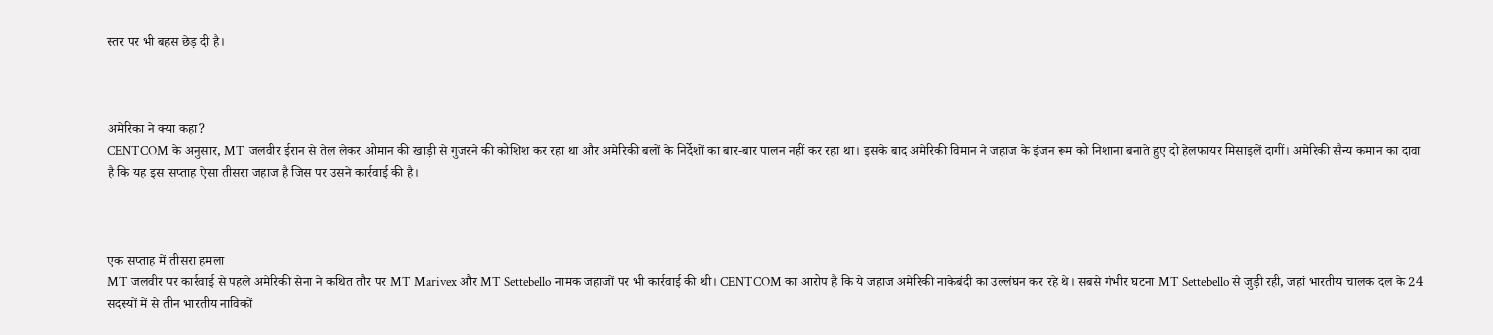स्तर पर भी बहस छेड़ दी है।



अमेरिका ने क्या कहा?
CENTCOM के अनुसार, MT जलवीर ईरान से तेल लेकर ओमान की खाड़ी से गुजरने की कोशिश कर रहा था और अमेरिकी बलों के निर्देशों का बार-बार पालन नहीं कर रहा था। इसके बाद अमेरिकी विमान ने जहाज के इंजन रूम को निशाना बनाते हुए दो हेलफायर मिसाइलें दागीं। अमेरिकी सैन्य कमान का दावा है कि यह इस सप्ताह ऐसा तीसरा जहाज है जिस पर उसने कार्रवाई की है।



एक सप्ताह में तीसरा हमला
MT जलवीर पर कार्रवाई से पहले अमेरिकी सेना ने कथित तौर पर MT Marivex और MT Settebello नामक जहाजों पर भी कार्रवाई की थी। CENTCOM का आरोप है कि ये जहाज अमेरिकी नाकेबंदी का उल्लंघन कर रहे थे। सबसे गंभीर घटना MT Settebello से जुड़ी रही, जहां भारतीय चालक दल के 24 सदस्यों में से तीन भारतीय नाविकों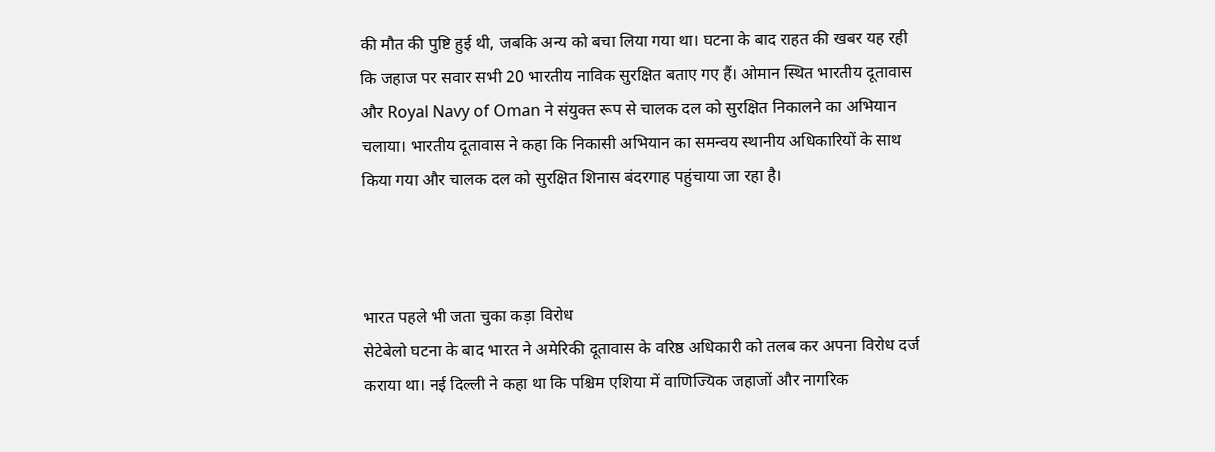की मौत की पुष्टि हुई थी, जबकि अन्य को बचा लिया गया था। घटना के बाद राहत की खबर यह रही कि जहाज पर सवार सभी 20 भारतीय नाविक सुरक्षित बताए गए हैं। ओमान स्थित भारतीय दूतावास और Royal Navy of Oman ने संयुक्त रूप से चालक दल को सुरक्षित निकालने का अभियान चलाया। भारतीय दूतावास ने कहा कि निकासी अभियान का समन्वय स्थानीय अधिकारियों के साथ किया गया और चालक दल को सुरक्षित शिनास बंदरगाह पहुंचाया जा रहा है।



भारत पहले भी जता चुका कड़ा विरोध
सेटेबेलो घटना के बाद भारत ने अमेरिकी दूतावास के वरिष्ठ अधिकारी को तलब कर अपना विरोध दर्ज कराया था। नई दिल्ली ने कहा था कि पश्चिम एशिया में वाणिज्यिक जहाजों और नागरिक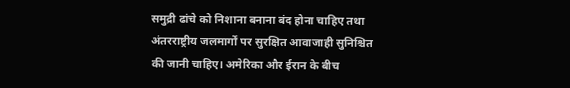समुद्री ढांचे को निशाना बनाना बंद होना चाहिए तथा अंतरराष्ट्रीय जलमार्गों पर सुरक्षित आवाजाही सुनिश्चित की जानी चाहिए। अमेरिका और ईरान के बीच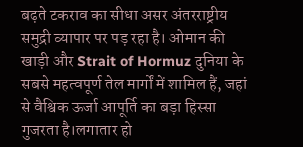बढ़ते टकराव का सीधा असर अंतरराष्ट्रीय समुद्री व्यापार पर पड़ रहा है। ओमान की खाड़ी और Strait of Hormuz दुनिया के सबसे महत्वपूर्ण तेल मार्गों में शामिल हैं, जहां से वैश्विक ऊर्जा आपूर्ति का बड़ा हिस्सा गुजरता है।लगातार हो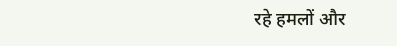रहे हमलों और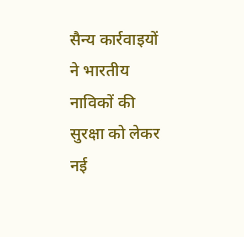सैन्य कार्रवाइयों ने भारतीय नाविकों की सुरक्षा को लेकर नई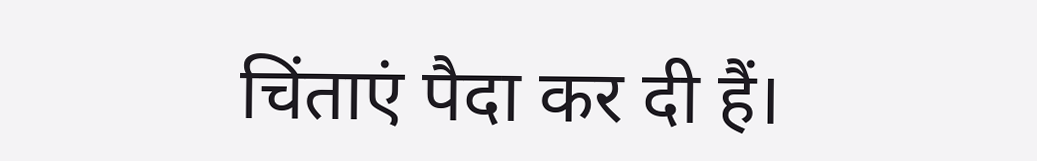चिंताएं पैदा कर दी हैं।